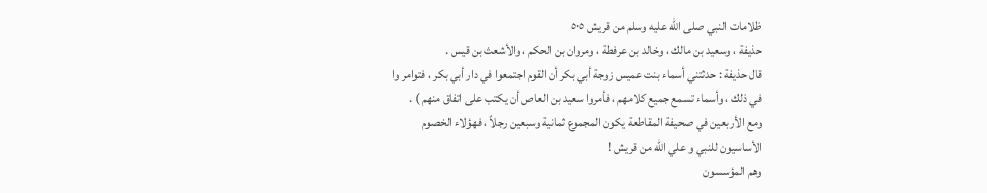ظلامات النبي صلى الله عليه وسلم من قريش ٥٠٥
حذيفة ، وسعيد بن مالك ، وخالد بن عرفطة ، ومروان بن الحكم ، والأشعث بن قيس .
قال حذيفة : حدثتني أسماء بنت عميس زوجة أبي بكر أن القوم اجتمعوا في دار أبي بكر ، فتوامر وا
في ذلك ، وأسماء تسمع جميع كلامهم ، فأمروا سعيد بن العاص أن يكتب على اتفاق منهم ) .
ومع الأربعين في صحيفة المقاطعة يكون المجموع ثمانية وسبعين رجلاً ، فهؤلاء الخصوم
الأساسيون للنبي و علي الله من قريش !
وهم المؤسسون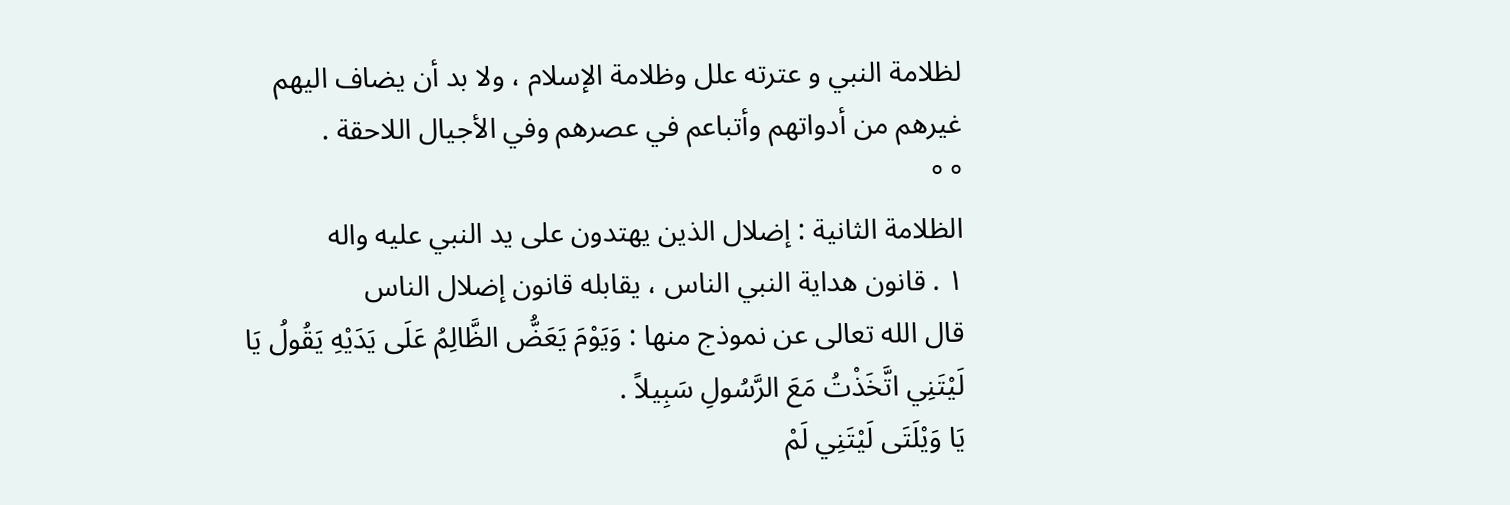لظلامة النبي و عترته علل وظلامة الإسلام ، ولا بد أن يضاف اليهم
غيرهم من أدواتهم وأتباعم في عصرهم وفي الأجيال اللاحقة .
° °
الظلامة الثانية : إضلال الذين يهتدون على يد النبي عليه واله
۱ . قانون هداية النبي الناس ، يقابله قانون إضلال الناس
قال الله تعالى عن نموذج منها : وَيَوْمَ يَعَضُّ الظَّالِمُ عَلَى يَدَيْهِ يَقُولُ يَا لَيْتَنِي اتَّخَذْتُ مَعَ الرَّسُولِ سَبِيلاً .
يَا وَيْلَتَى لَيْتَنِي لَمْ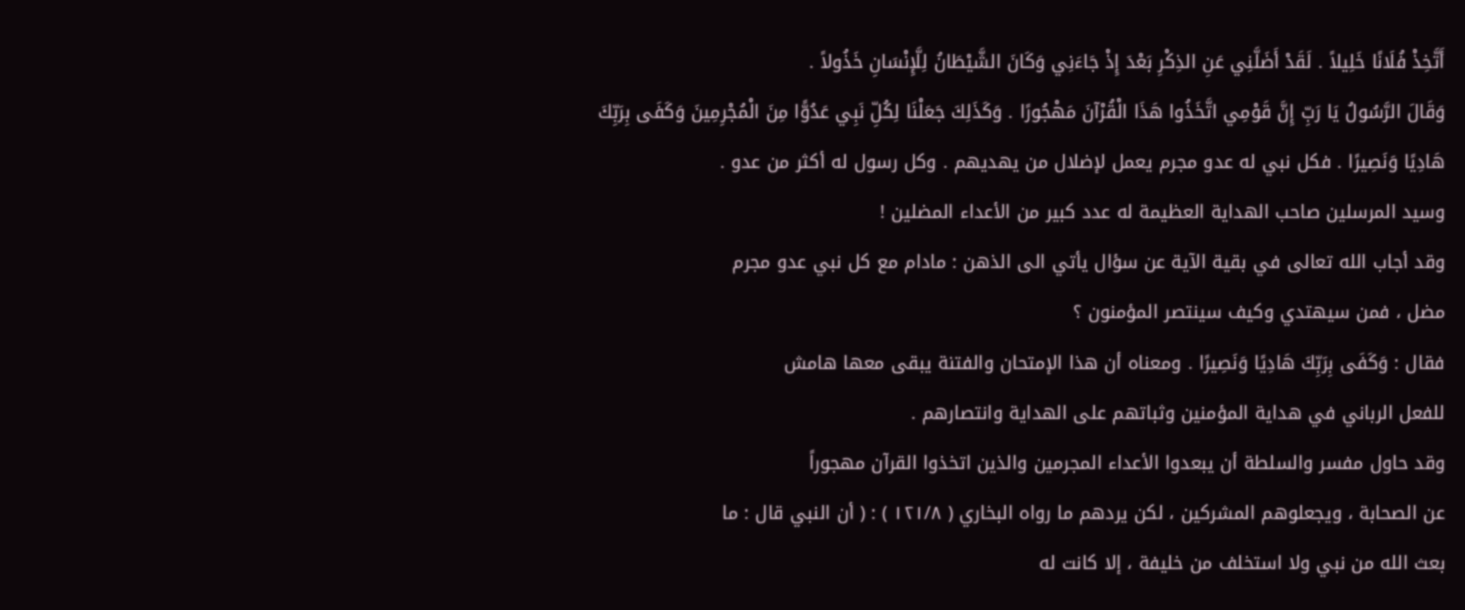أَتَّخِذْ فُلَانًا خَلِيلاً . لَقَدْ أَضَلَّنِي عَنِ الذِكْرِ بَعْدَ إِذْ جَاءَنِي وَكَانَ الشَّيْطَانُ لِلَّإِنْسَانِ خَذُولاً .
وَقَالَ الرَّسُولُ يَا رَبِّ إِنَّ قَوْمِي اتَّخَذُوا هَذَا الْقُرْآنَ مَهْجُورًا . وَكَذَلِكَ جَعَلْنَا لِكُلِّ نَبِي عَدُوًّا مِنَ الْمُجْرِمِينَ وَكَفَى بِرَبِّكَ
هَادِيًا وَنَصِيرًا . فكل نبي له عدو مجرم يعمل لإضلال من يهديهم . وكل رسول له أكثر من عدو .
وسيد المرسلين صاحب الهداية العظيمة له عدد كبير من الأعداء المضلين !
وقد أجاب الله تعالى في بقية الآية عن سؤال يأتي الى الذهن : مادام مع كل نبي عدو مجرم
مضل ، فمن سيهتدي وكيف سينتصر المؤمنون ؟
فقال : وَكَفَى بِرَبِّكَ هَادِيًا وَنَصِيرًا . ومعناه أن هذا الإمتحان والفتنة يبقى معها هامش
للفعل الرباني في هداية المؤمنين وثباتهم على الهداية وانتصارهم .
وقد حاول مفسر والسلطة أن يبعدوا الأعداء المجرمين والذين اتخذوا القرآن مهجوراً
عن الصحابة ، ويجعلوهم المشركين ، لكن يردهم ما رواه البخاري ( ۱۲۱/۸ ) : ( أن النبي قال : ما
بعث الله من نبي ولا استخلف من خليفة ، إلا كانت له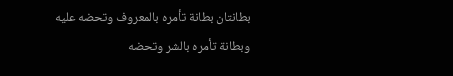بطانتان بطانة تأمره بالمعروف وتحضه عليه
وبطانة تأمره بالشر وتحضه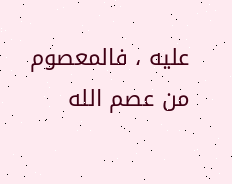عليه ، فالمعصوم من عصم الله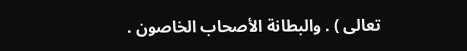تعالى ) . والبطانة الأصحاب الخاصون .